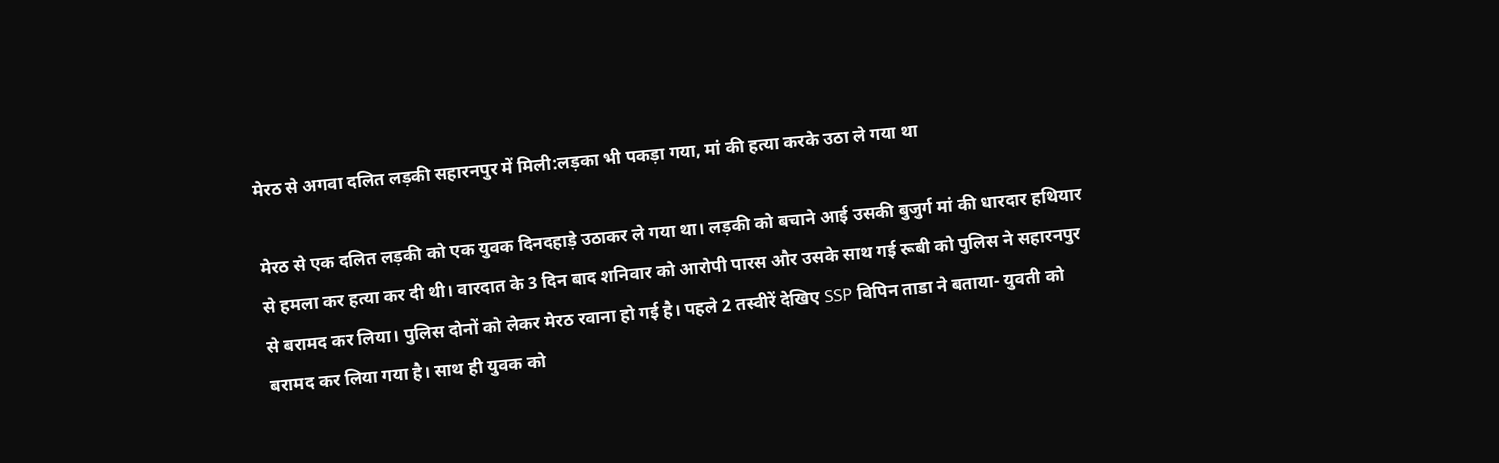मेरठ से अगवा दलित लड़की सहारनपुर में मिली:लड़का भी पकड़ा गया, मां की हत्या करके उठा ले गया था

मेरठ से एक दलित लड़की को एक युवक दिनदहाड़े उठाकर ले गया था। लड़की को बचाने आई उसकी बुजुर्ग मां की धारदार हथियार से हमला कर हत्या कर दी थी। वारदात के 3 दिन बाद शनिवार को आरोपी पारस और उसके साथ गई रूबी को पुलिस ने सहारनपुर से बरामद कर लिया। पुलिस दोनों को लेकर मेरठ रवाना हो गई है। पहले 2 तस्वीरें देखिए SSP विपिन ताडा ने बताया- युवती को बरामद कर लिया गया है। साथ ही युवक को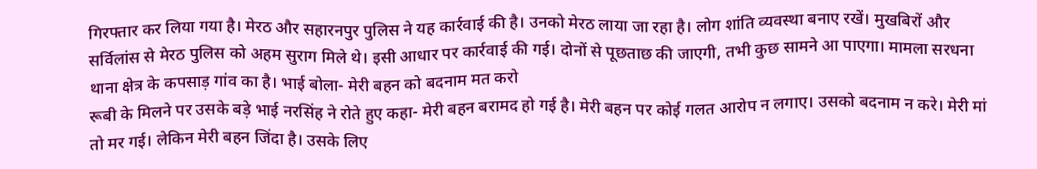गिरफ्तार कर लिया गया है। मेरठ और सहारनपुर पुलिस ने यह कार्रवाई की है। उनको मेरठ लाया जा रहा है। लोग शांति व्यवस्था बनाए रखें। मुखबिरों और सर्विलांस से मेरठ पुलिस को अहम सुराग मिले थे। इसी आधार पर कार्रवाई की गई। दोनों से पूछताछ की जाएगी, तभी कुछ सामने आ पाएगा। मामला सरधना थाना क्षेत्र के कपसाड़ गांव का है। भाई बोला- मेरी बहन को बदनाम मत करो
रूबी के मिलने पर उसके बड़े भाई नरसिंह ने रोते हुए कहा- मेरी बहन बरामद हो गई है। मेरी बहन पर कोई गलत आरोप न लगाए। उसको बदनाम न करे। मेरी मां तो मर गई। लेकिन मेरी बहन जिंदा है। उसके लिए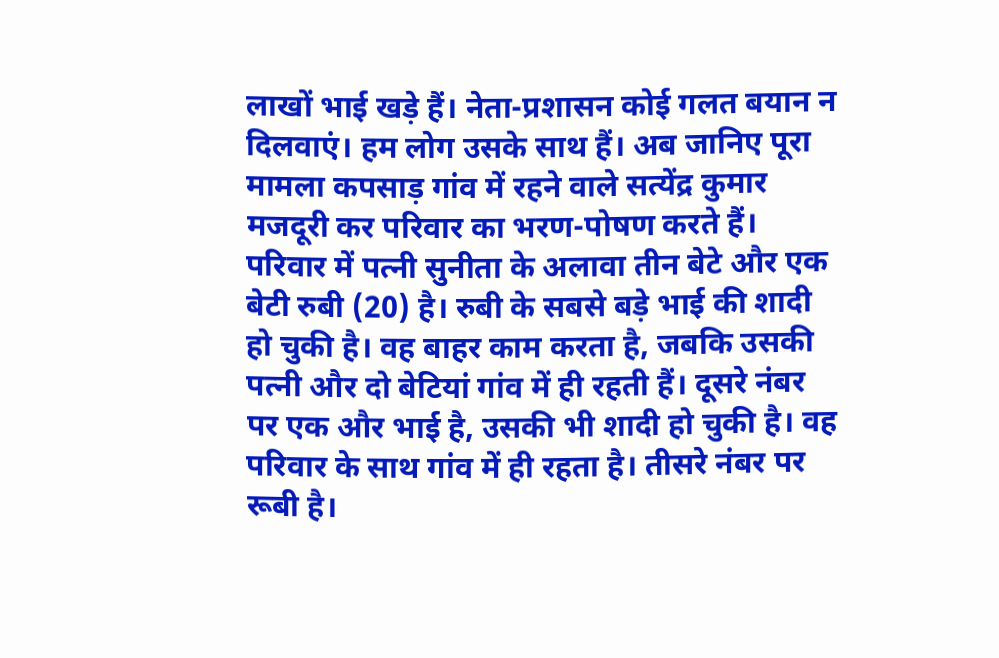लाखों भाई खड़े हैं। नेता-प्रशासन कोई गलत बयान न दिलवाएं। हम लोग उसके साथ हैं। अब जानिए पूरा मामला कपसाड़ गांव में रहने वाले सत्येंद्र कुमार मजदूरी कर परिवार का भरण-पोषण करते हैं। परिवार में पत्नी सुनीता के अलावा तीन बेटे और एक बेटी रुबी (20) है। रुबी के सबसे बड़े भाई की शादी हो चुकी है। वह बाहर काम करता है, जबकि उसकी पत्नी और दो बेटियां गांव में ही रहती हैं। दूसरे नंबर पर एक और भाई है, उसकी भी शादी हो चुकी है। वह परिवार के साथ गांव में ही रहता है। तीसरे नंबर पर रूबी है।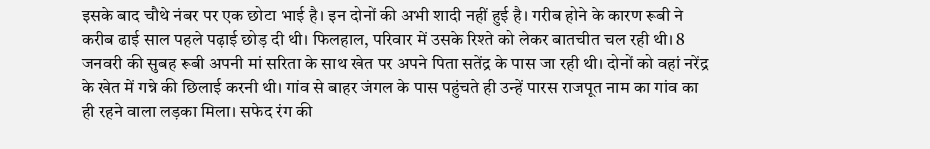इसके बाद चौथे नंबर पर एक छोटा भाई है। इन दोनों की अभी शादी नहीं हुई है। गरीब होने के कारण रूबी ने करीब ढाई साल पहले पढ़ाई छोड़ दी थी। फिलहाल, परिवार में उसके रिश्ते को लेकर बातचीत चल रही थी। 8 जनवरी की सुबह रूबी अपनी मां सरिता के साथ खेत पर अपने पिता सतेंद्र के पास जा रही थी। दोनों को वहां नरेंद्र के खेत में गन्ने की छिलाई करनी थी। गांव से बाहर जंगल के पास पहुंचते ही उन्हें पारस राजपूत नाम का गांव का ही रहने वाला लड़का मिला। सफेद रंग की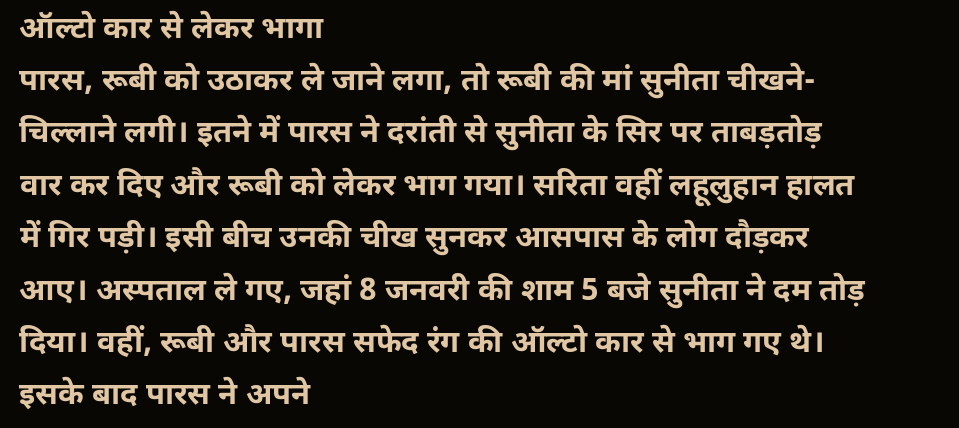ऑल्टो कार से लेकर भागा
पारस, रूबी को उठाकर ले जाने लगा, तो रूबी की मां सुनीता चीखने-चिल्लाने लगी। इतने में पारस ने दरांती से सुनीता के सिर पर ताबड़तोड़ वार कर दिए और रूबी को लेकर भाग गया। सरिता वहीं लहूलुहान हालत में गिर पड़ी। इसी बीच उनकी चीख सुनकर आसपास के लोग दौड़कर आए। अस्पताल ले गए, जहां 8 जनवरी की शाम 5 बजे सुनीता ने दम तोड़ दिया। वहीं, रूबी और पारस सफेद रंग की ऑल्टो कार से भाग गए थे। इसके बाद पारस ने अपने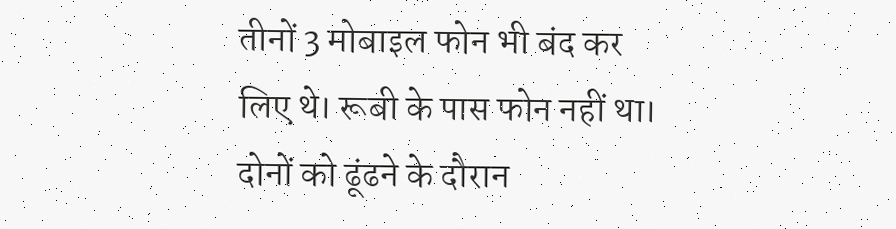तीनों 3 मोबाइल फोन भी बंद कर लिए थे। रूबी के पास फोन नहीं था। दोनों को ढूंढने के दौरान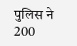पुलिस ने 200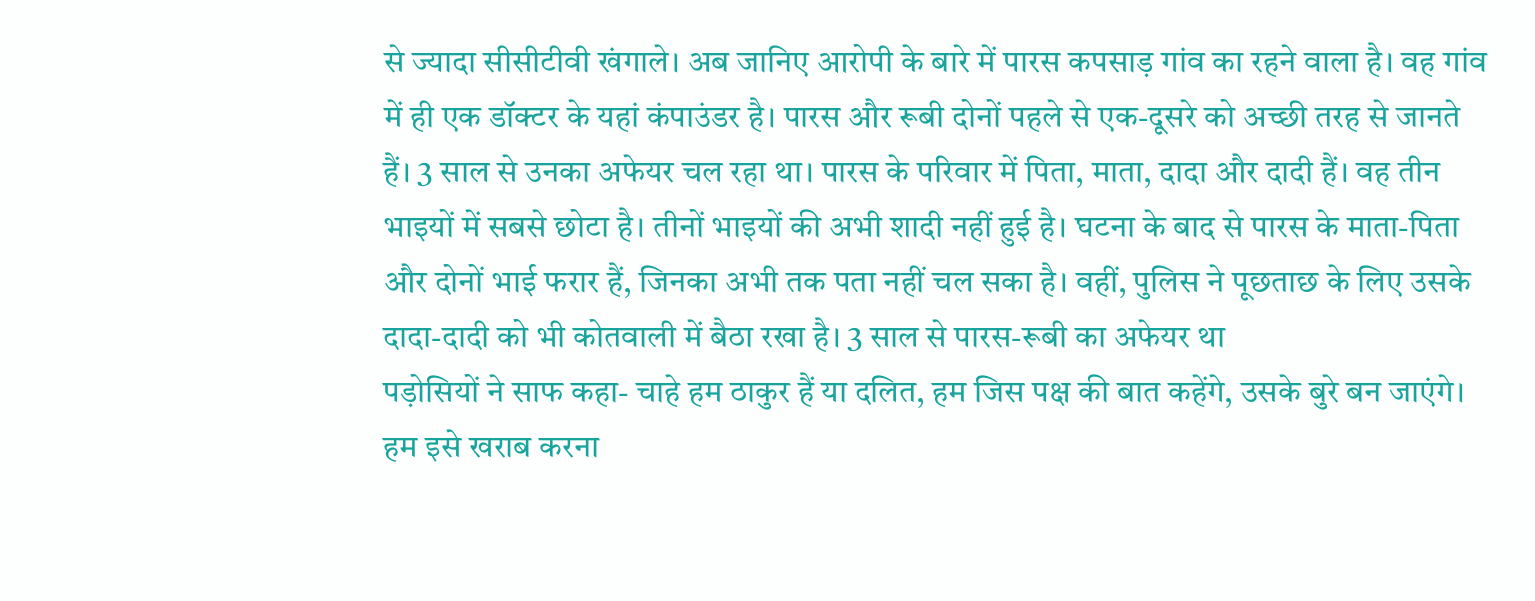से ज्यादा सीसीटीवी खंगाले। अब जानिए आरोपी के बारे में पारस कपसाड़ गांव का रहने वाला है। वह गांव में ही एक डॉक्टर के यहां कंपाउंडर है। पारस और रूबी दोनों पहले से एक-दूसरे को अच्छी तरह से जानते हैं। 3 साल से उनका अफेयर चल रहा था। पारस के परिवार में पिता, माता, दादा और दादी हैं। वह तीन भाइयों में सबसे छोटा है। तीनों भाइयों की अभी शादी नहीं हुई है। घटना के बाद से पारस के माता-पिता और दोनों भाई फरार हैं, जिनका अभी तक पता नहीं चल सका है। वहीं, पुलिस ने पूछताछ के लिए उसके दादा-दादी को भी कोतवाली में बैठा रखा है। 3 साल से पारस-रूबी का अफेयर था
पड़ोसियों ने साफ कहा- चाहे हम ठाकुर हैं या दलित, हम जिस पक्ष की बात कहेंगे, उसके बुरे बन जाएंगे। हम इसे खराब करना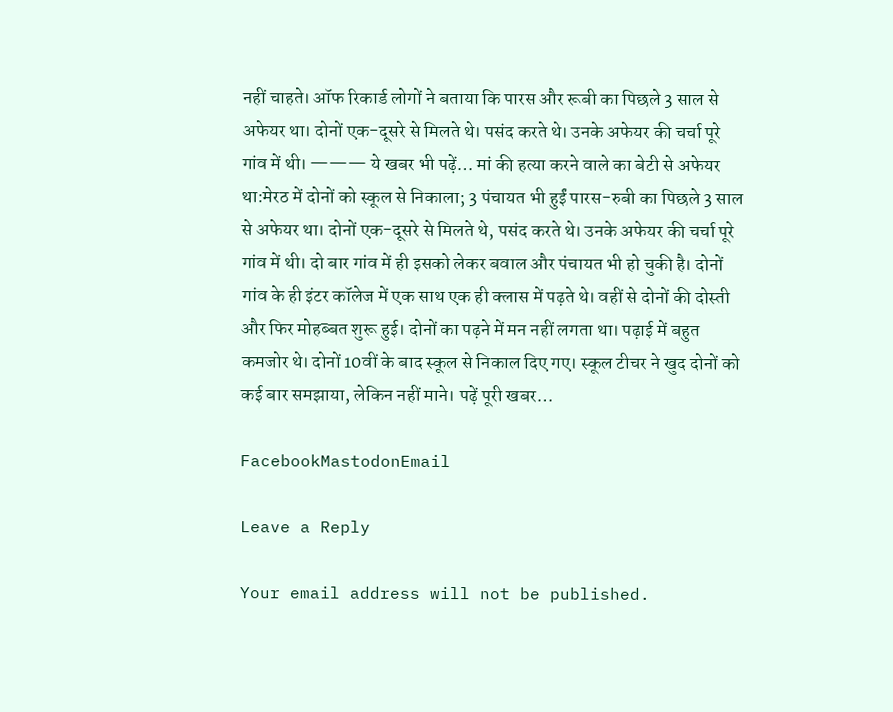नहीं चाहते। ऑफ रिकार्ड लोगों ने बताया कि पारस और रूबी का पिछले 3 साल से अफेयर था। दोनों एक-दूसरे से मिलते थे। पसंद करते थे। उनके अफेयर की चर्चा पूरे गांव में थी। ——— ये खबर भी पढ़ें… मां की हत्या करने वाले का बेटी से अफेयर था:मेरठ में दोनों को स्कूल से निकाला; 3 पंचायत भी हुईं पारस-रुबी का पिछले 3 साल से अफेयर था। दोनों एक-दूसरे से मिलते थे, पसंद करते थे। उनके अफेयर की चर्चा पूरे गांव में थी। दो बार गांव में ही इसको लेकर बवाल और पंचायत भी हो चुकी है। दोनों गांव के ही इंटर कॉलेज में एक साथ एक ही क्लास में पढ़ते थे। वहीं से दोनों की दोस्ती और फिर मोहब्बत शुरू हुई। दोनों का पढ़ने में मन नहीं लगता था। पढ़ाई में बहुत कमजोर थे। दोनों 10वीं के बाद स्कूल से निकाल दिए गए। स्कूल टीचर ने खुद दोनों को कई बार समझाया, लेकिन नहीं माने। पढ़ें पूरी खबर…

FacebookMastodonEmail

Leave a Reply

Your email address will not be published.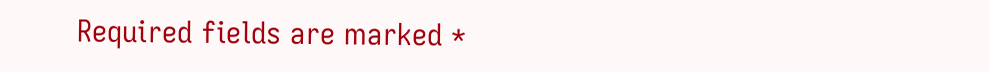Required fields are marked *